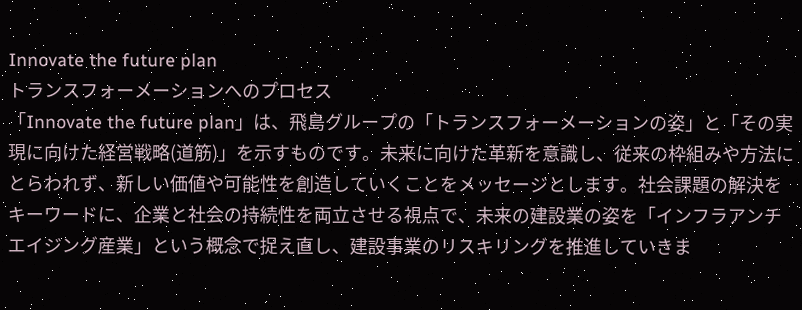Innovate the future plan
トランスフォーメーションへのプロセス
「Innovate the future plan」は、飛島グループの「トランスフォーメーションの姿」と「その実現に向けた経営戦略(道筋)」を示すものです。未来に向けた革新を意識し、従来の枠組みや方法にとらわれず、新しい価値や可能性を創造していくことをメッセージとします。社会課題の解決をキーワードに、企業と社会の持続性を両立させる視点で、未来の建設業の姿を「インフラアンチエイジング産業」という概念で捉え直し、建設事業のリスキリングを推進していきま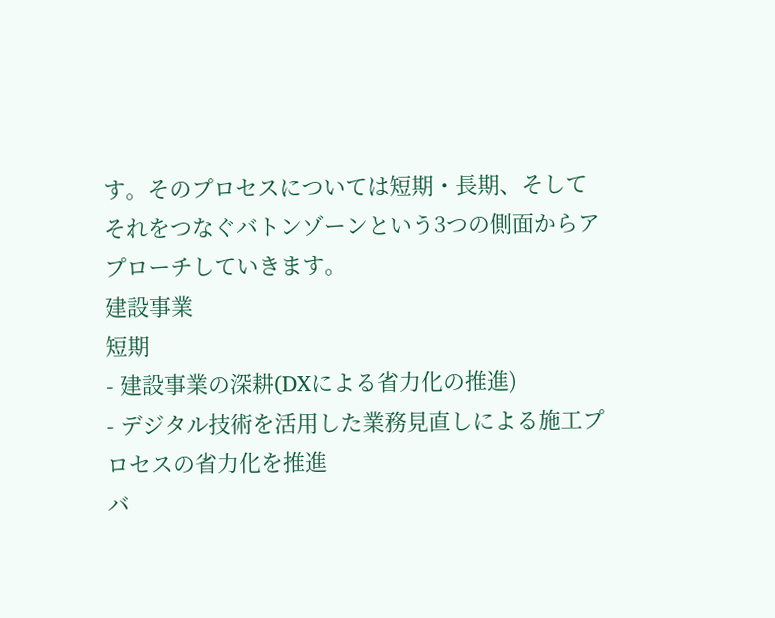す。そのプロセスについては短期・長期、そしてそれをつなぐバトンゾーンという3つの側面からアプローチしていきます。
建設事業
短期
- 建設事業の深耕(DXによる省力化の推進)
- デジタル技術を活用した業務見直しによる施工プロセスの省力化を推進
バ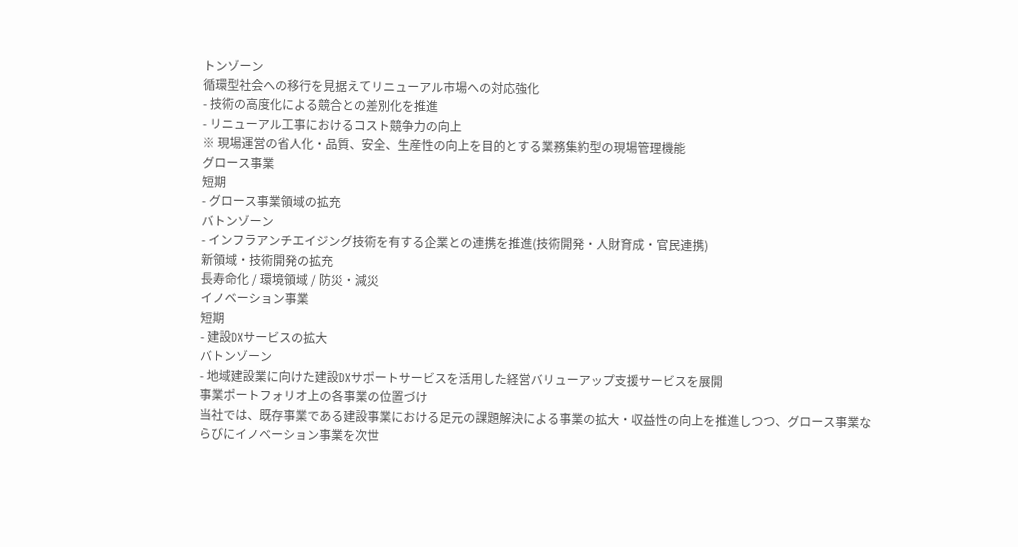トンゾーン
循環型社会への移行を見据えてリニューアル市場への対応強化
- 技術の高度化による競合との差別化を推進
- リニューアル工事におけるコスト競争力の向上
※ 現場運営の省人化・品質、安全、生産性の向上を目的とする業務集約型の現場管理機能
グロース事業
短期
- グロース事業領域の拡充
バトンゾーン
- インフラアンチエイジング技術を有する企業との連携を推進(技術開発・人財育成・官民連携)
新領域・技術開発の拡充
長寿命化 / 環境領域 / 防災・減災
イノベーション事業
短期
- 建設DXサービスの拡大
バトンゾーン
- 地域建設業に向けた建設DXサポートサービスを活用した経営バリューアップ支援サービスを展開
事業ポートフォリオ上の各事業の位置づけ
当社では、既存事業である建設事業における足元の課題解決による事業の拡大・収益性の向上を推進しつつ、グロース事業ならびにイノベーション事業を次世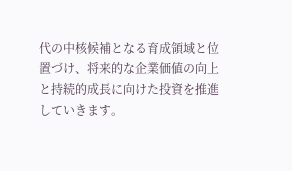代の中核候補となる育成領域と位置づけ、将来的な企業価値の向上と持続的成長に向けた投資を推進していきます。